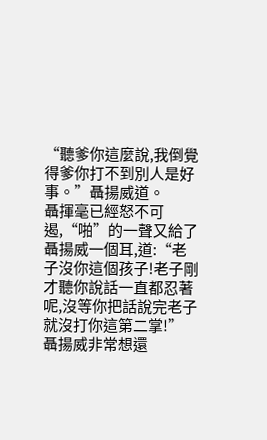“聽爹你這麼說,我倒覺得爹你打不到別人是好事。”聶揚威道。
聶揮毫已經怒不可遏,“啪”的一聲又給了聶揚威一個耳,道:“老子沒你這個孩子!老子剛才聽你說話一直都忍著呢,沒等你把話說完老子就沒打你這第二掌!”
聶揚威非常想還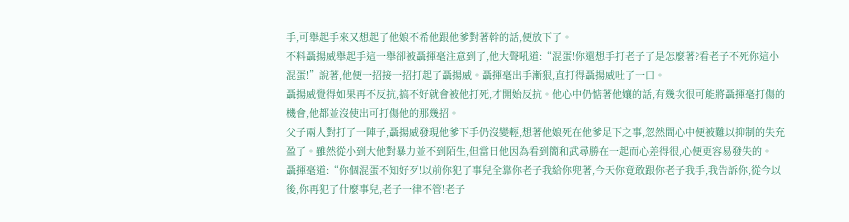手,可舉起手來又想起了他娘不希他跟他爹對著幹的話,便放下了。
不料聶揚威舉起手這一舉卻被聶揮毫注意到了,他大聲吼道:“混蛋!你還想手打老子了是怎麼著?看老子不死你這小混蛋!”說著,他便一招接一招打起了聶揚威。聶揮毫出手漸狠,直打得聶揚威吐了一口。
聶揚威覺得如果再不反抗,搞不好就會被他打死,才開始反抗。他心中仍惦著他孃的話,有幾次很可能將聶揮毫打傷的機會,他都並沒使出可打傷他的那幾招。
父子兩人對打了一陣子,聶揚威發現他爹下手仍沒變輕,想著他娘死在他爹足下之事,忽然間心中便被難以抑制的失充盈了。雖然從小到大他對暴力並不到陌生,但當日他因為看到簡和武尋勝在一起而心差得很,心便更容易發失的。
聶揮毫道:“你個混蛋不知好歹!以前你犯了事兒全靠你老子我給你兜著,今天你竟敢跟你老子我手,我告訴你,從今以後,你再犯了什麼事兒,老子一律不管!老子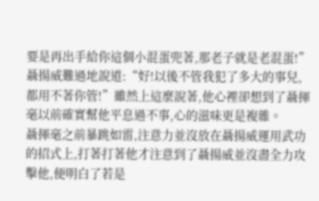要是再出手給你這個小混蛋兜著,那老子就是老混蛋!”
聶揚威難過地說道:“好!以後不管我犯了多大的事兒,都用不著你管!”雖然上這麼說著,他心裡卻想到了聶揮毫以前確實幫他平息過不事,心的滋味更是複雜。
聶揮毫之前暴跳如雷,注意力並沒放在聶揚威運用武功的招式上,打著打著他才注意到了聶揚威並沒盡全力攻擊他,便明白了若是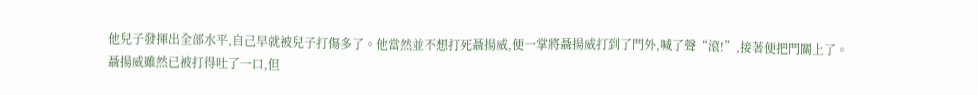他兒子發揮出全部水平,自己早就被兒子打傷多了。他當然並不想打死聶揚威,便一掌將聶揚威打到了門外,喊了聲“滾!”,接著便把門關上了。
聶揚威雖然已被打得吐了一口,但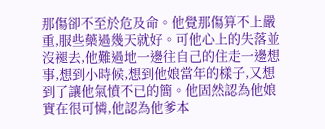那傷卻不至於危及命。他覺那傷算不上嚴重,服些藥過幾天就好。可他心上的失落並沒褪去,他難過地一邊往自己的住走一邊想事,想到小時候,想到他娘當年的樣子,又想到了讓他氣憤不已的簡。他固然認為他娘實在很可憐,他認為他爹本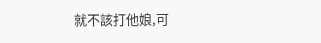就不該打他娘,可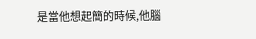是當他想起簡的時候,他腦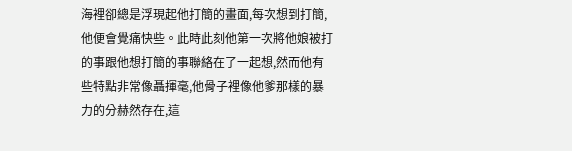海裡卻總是浮現起他打簡的畫面,每次想到打簡,他便會覺痛快些。此時此刻他第一次將他娘被打的事跟他想打簡的事聯絡在了一起想,然而他有些特點非常像聶揮毫,他骨子裡像他爹那樣的暴力的分赫然存在,這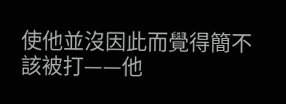使他並沒因此而覺得簡不該被打——他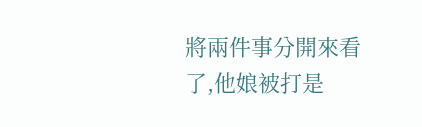將兩件事分開來看了,他娘被打是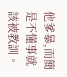他爹暴,而簡是不懂事就該被教訓。